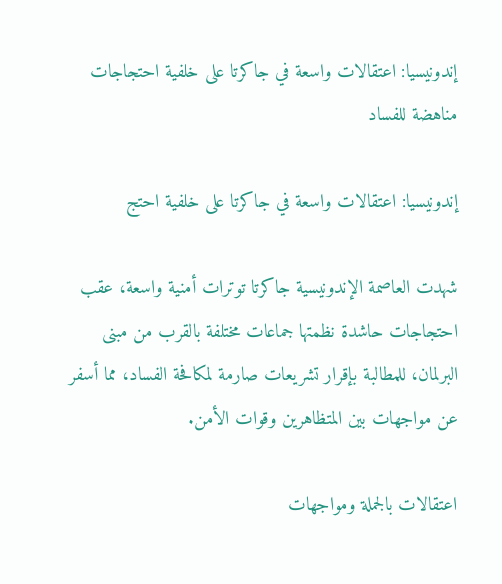إندونيسيا: اعتقالات واسعة في جاكرتا على خلفية احتجاجات مناهضة للفساد

إندونيسيا: اعتقالات واسعة في جاكرتا على خلفية احتج

شهدت العاصمة الإندونيسية جاكرتا توترات أمنية واسعة، عقب احتجاجات حاشدة نظمتها جماعات مختلفة بالقرب من مبنى البرلمان، للمطالبة بإقرار تشريعات صارمة لمكافحة الفساد، مما أسفر عن مواجهات بين المتظاهرين وقوات الأمن.

اعتقالات بالجملة ومواجهات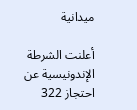ميدانية

أعلنت الشرطة الإندونيسية عن احتجاز 322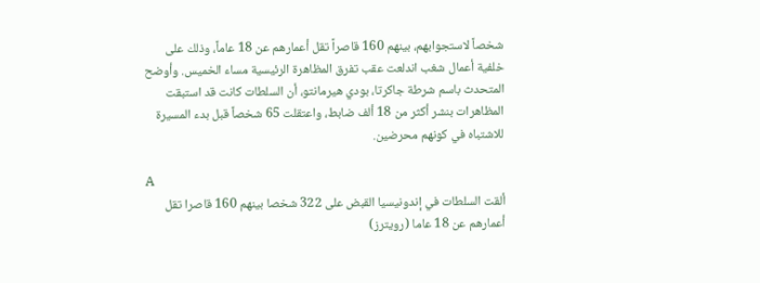شخصاً لاستجوابهم، بينهم 160 قاصراً تقل أعمارهم عن 18 عاماً، وذلك على خلفية أعمال شغب اندلعت عقب تفرق المظاهرة الرئيسية مساء الخميس. وأوضح المتحدث باسم شرطة جاكرتا، بودي هيرمانتو، أن السلطات كانت قد استبقت المظاهرات بنشر أكثر من 18 ألف ضابط، واعتقلت 65 شخصاً قبل بدء المسيرة للاشتباه في كونهم محرضين.

A
ألقت السلطات في إندونيسيا القبض على 322 شخصا بينهم 160 قاصرا تقل أعمارهم عن 18 عاما (رويترز)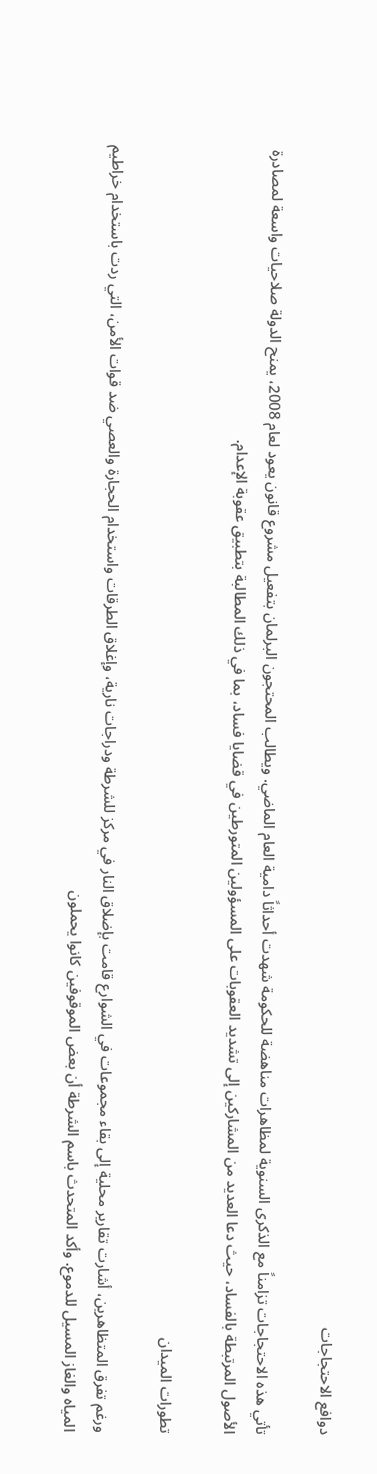دوافع الاحتجاجات

تأتي هذه الاحتجاجات تزامناً مع الذكرى السنوية لمظاهرات مناهضة للحكومة شهدت أحداثاً دامية العام الماضي. ويطالب المحتجون البرلمان بتفعيل مشروع قانون يعود لعام 2008، يمنح الدولة صلاحيات واسعة لمصادرة الأصول المرتبطة بالفساد، حيث دعا العديد من المشاركين إلى تشديد العقوبات على المسؤولين المتورطين في قضايا فساد، بما في ذلك المطالبة بتطبيق عقوبة الإعدام.

تطورات الميدان

ورغم تفرق المتظاهرين، أشارت تقارير محلية إلى بقاء مجموعات في الشوارع قامت بإضلاق النار في مركز للشرطة ودراجات نارية، وإغلاق الطرقات واستخدام الحجارة والعصي ضد قوات الأمن، التي ردت باستخدام خراطيم المياه والغاز المسيل للدموع. وأكد المتحدث باسم الشرطة أن بعض الموقوفين كانوا يحملون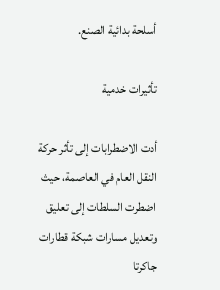أسلحة بدائية الصنع.

تأثيرات خدمية

أدت الاضطرابات إلى تأثر حركة النقل العام في العاصمة، حيث اضطرت السلطات إلى تعليق وتعديل مسارات شبكة قطارات جاكرتا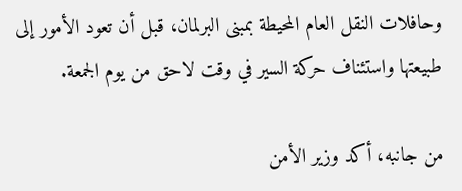وحافلات النقل العام المحيطة بمبنى البرلمان، قبل أن تعود الأمور إلى طبيعتها واستئناف حركة السير في وقت لاحق من يوم الجمعة.

من جانبه، أكد وزير الأمن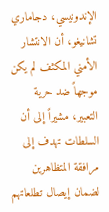الإندونيسي، دجاماري تشانيغو، أن الانتشار الأمني المكثف لم يكن موجهاً ضد حرية التعبير، مشيراً إلى أن السلطات تهدف إلى مرافقة المتظاهرين لضمان إيصال تطلعاتهم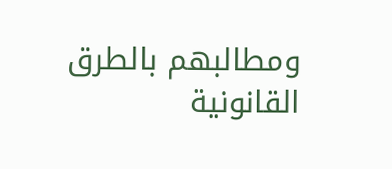ومطالبهم بالطرق القانونية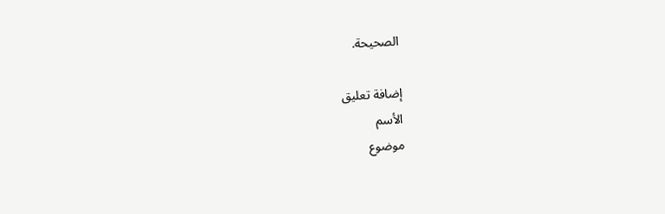الصحيحة.

إضافة تعليق
الأسم
موضوع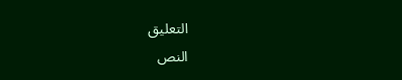التعليق
النص